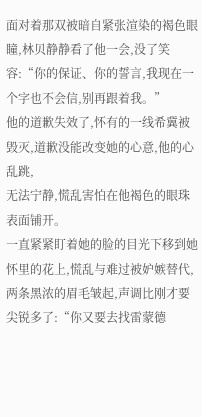面对着那双被暗自紧张渲染的褐色眼瞳,林贝静静看了他一会,没了笑容:“你的保证、你的誓言,我现在一个字也不会信,别再跟着我。”
他的道歉失效了,怀有的一线希冀被毁灭,道歉没能改变她的心意,他的心乱跳,
无法宁静,慌乱害怕在他褐色的眼珠表面铺开。
一直紧紧盯着她的脸的目光下移到她怀里的花上,慌乱与难过被妒嫉替代,两条黑浓的眉毛皱起,声调比刚才要尖锐多了:“你又要去找雷蒙德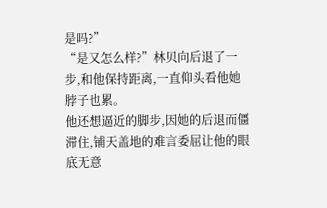是吗?”
“是又怎么样?”林贝向后退了一步,和他保持距离,一直仰头看他她脖子也累。
他还想逼近的脚步,因她的后退而僵滞住,铺天盖地的难言委屈让他的眼底无意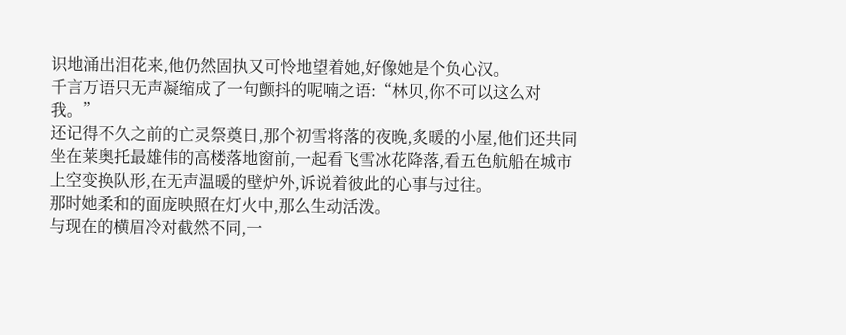识地涌出泪花来,他仍然固执又可怜地望着她,好像她是个负心汉。
千言万语只无声凝缩成了一句颤抖的呢喃之语:“林贝,你不可以这么对我。”
还记得不久之前的亡灵祭奠日,那个初雪将落的夜晚,炙暖的小屋,他们还共同坐在莱奥托最雄伟的高楼落地窗前,一起看飞雪冰花降落,看五色航船在城市上空变换队形,在无声温暖的壁炉外,诉说着彼此的心事与过往。
那时她柔和的面庞映照在灯火中,那么生动活泼。
与现在的横眉冷对截然不同,一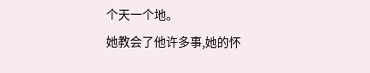个天一个地。
她教会了他许多事,她的怀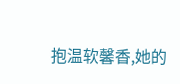抱温软馨香,她的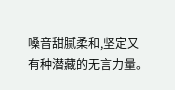嗓音甜腻柔和,坚定又有种潜藏的无言力量。